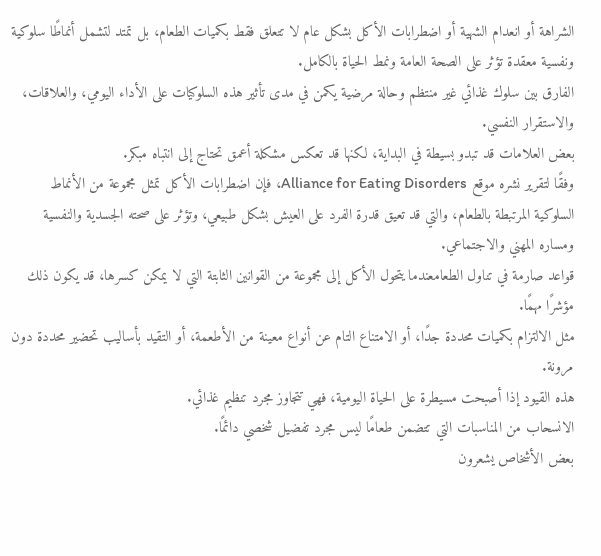الشراهة أو انعدام الشهية أو اضطرابات الأكل بشكل عام لا تتعلق فقط بكميات الطعام، بل تمتد لتشمل أنماطًا سلوكية ونفسية معقدة تؤثر على الصحة العامة ونمط الحياة بالكامل.
الفارق بين سلوك غذائي غير منتظم وحالة مرضية يكمن في مدى تأثير هذه السلوكيات على الأداء اليومي، والعلاقات، والاستقرار النفسي.
بعض العلامات قد تبدو بسيطة في البداية، لكنها قد تعكس مشكلة أعمق تحتاج إلى انتباه مبكر.
وفقًا لتقرير نشره موقع Alliance for Eating Disorders، فإن اضطرابات الأكل تمثل مجموعة من الأنماط السلوكية المرتبطة بالطعام، والتي قد تعيق قدرة الفرد على العيش بشكل طبيعي، وتؤثر على صحته الجسدية والنفسية ومساره المهني والاجتماعي.
قواعد صارمة في تناول الطعامعندما يتحول الأكل إلى مجموعة من القوانين الثابتة التي لا يمكن كسرها، قد يكون ذلك مؤشرًا مهمًا.
مثل الالتزام بكميات محددة جدًا، أو الامتناع التام عن أنواع معينة من الأطعمة، أو التقيد بأساليب تحضير محددة دون مرونة.
هذه القيود إذا أصبحت مسيطرة على الحياة اليومية، فهي تتجاوز مجرد تنظيم غذائي.
الانسحاب من المناسبات التي تتضمن طعامًا ليس مجرد تفضيل شخصي دائمًا.
بعض الأشخاص يشعرون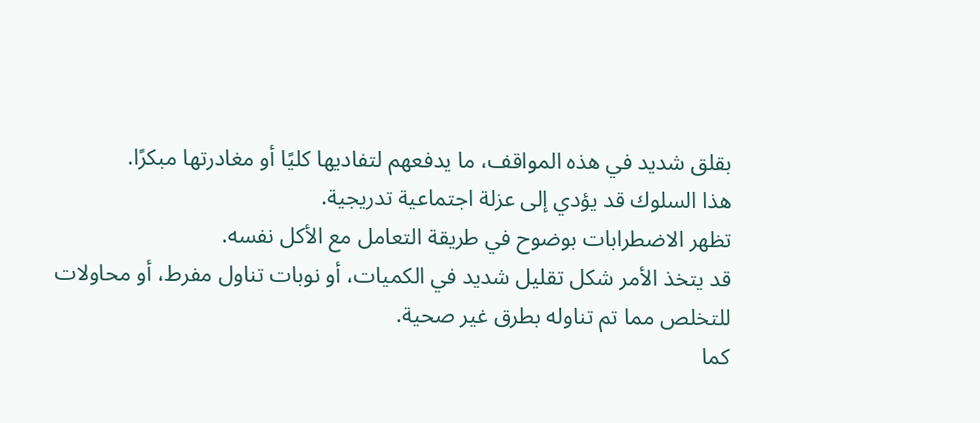بقلق شديد في هذه المواقف، ما يدفعهم لتفاديها كليًا أو مغادرتها مبكرًا.
هذا السلوك قد يؤدي إلى عزلة اجتماعية تدريجية.
تظهر الاضطرابات بوضوح في طريقة التعامل مع الأكل نفسه.
قد يتخذ الأمر شكل تقليل شديد في الكميات، أو نوبات تناول مفرط، أو محاولات للتخلص مما تم تناوله بطرق غير صحية.
كما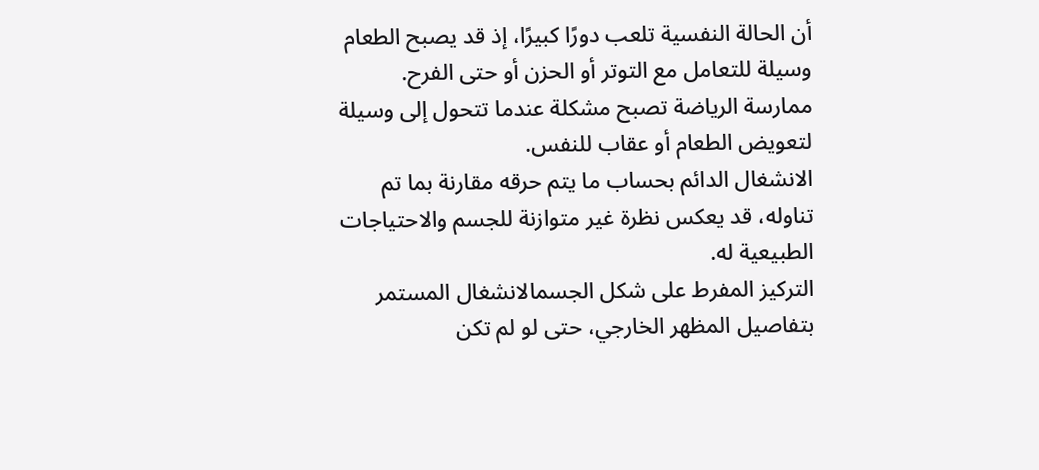أن الحالة النفسية تلعب دورًا كبيرًا، إذ قد يصبح الطعام وسيلة للتعامل مع التوتر أو الحزن أو حتى الفرح.
ممارسة الرياضة تصبح مشكلة عندما تتحول إلى وسيلة لتعويض الطعام أو عقاب للنفس.
الانشغال الدائم بحساب ما يتم حرقه مقارنة بما تم تناوله، قد يعكس نظرة غير متوازنة للجسم والاحتياجات الطبيعية له.
التركيز المفرط على شكل الجسمالانشغال المستمر بتفاصيل المظهر الخارجي، حتى لو لم تكن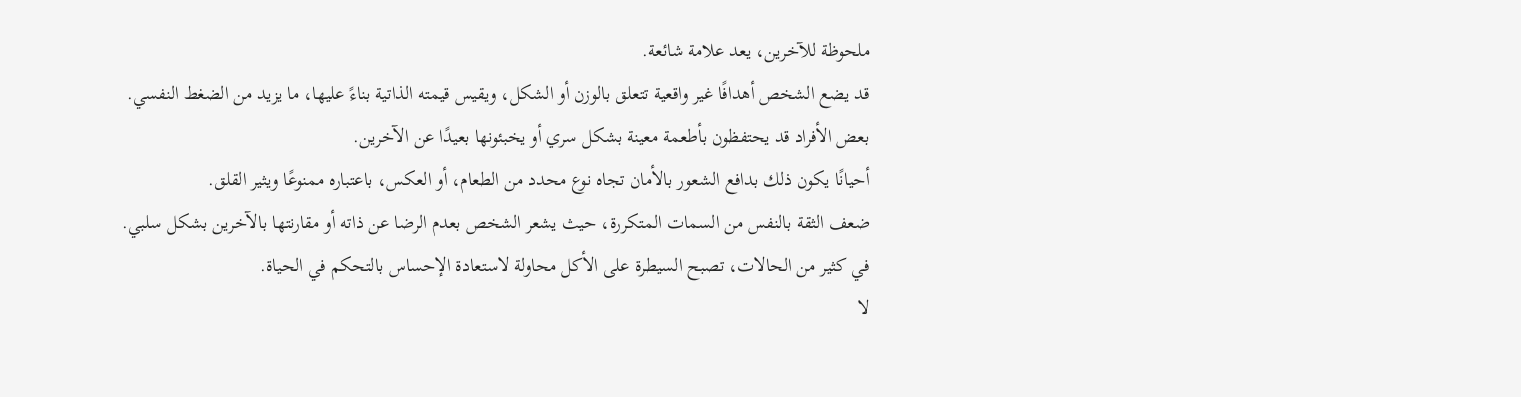ملحوظة للآخرين، يعد علامة شائعة.
قد يضع الشخص أهدافًا غير واقعية تتعلق بالوزن أو الشكل، ويقيس قيمته الذاتية بناءً عليها، ما يزيد من الضغط النفسي.
بعض الأفراد قد يحتفظون بأطعمة معينة بشكل سري أو يخبئونها بعيدًا عن الآخرين.
أحيانًا يكون ذلك بدافع الشعور بالأمان تجاه نوع محدد من الطعام، أو العكس، باعتباره ممنوعًا ويثير القلق.
ضعف الثقة بالنفس من السمات المتكررة، حيث يشعر الشخص بعدم الرضا عن ذاته أو مقارنتها بالآخرين بشكل سلبي.
في كثير من الحالات، تصبح السيطرة على الأكل محاولة لاستعادة الإحساس بالتحكم في الحياة.
لا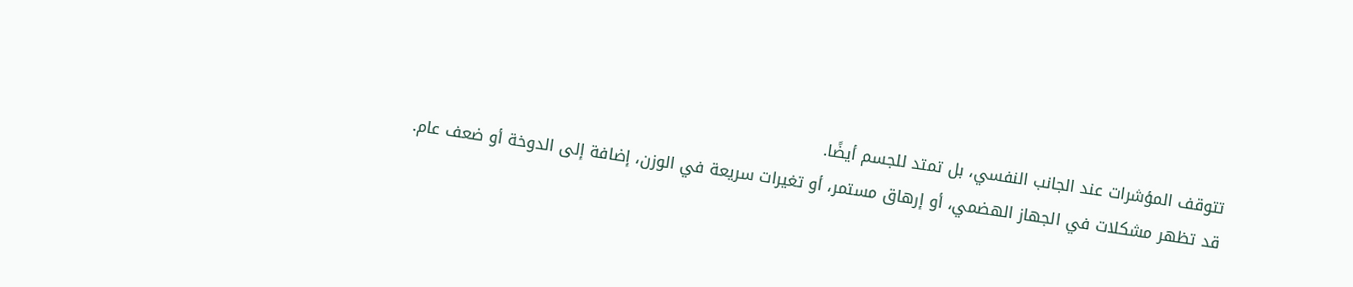تتوقف المؤشرات عند الجانب النفسي، بل تمتد للجسم أيضًا.
قد تظهر مشكلات في الجهاز الهضمي، أو إرهاق مستمر، أو تغيرات سريعة في الوزن، إضافة إلى الدوخة أو ضعف عام.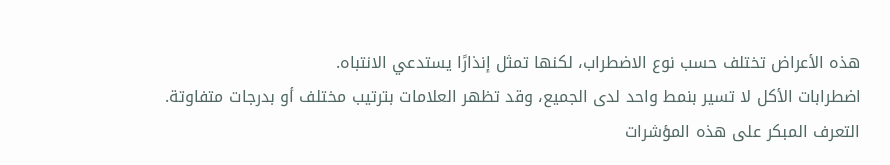هذه الأعراض تختلف حسب نوع الاضطراب، لكنها تمثل إنذارًا يستدعي الانتباه.
اضطرابات الأكل لا تسير بنمط واحد لدى الجميع، وقد تظهر العلامات بترتيب مختلف أو بدرجات متفاوتة.
التعرف المبكر على هذه المؤشرات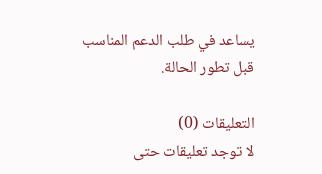يساعد في طلب الدعم المناسب قبل تطور الحالة.

التعليقات (0)
لا توجد تعليقات حتى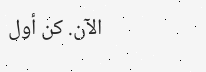الآن. كن أول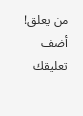من يعلق!
أضف تعليقك